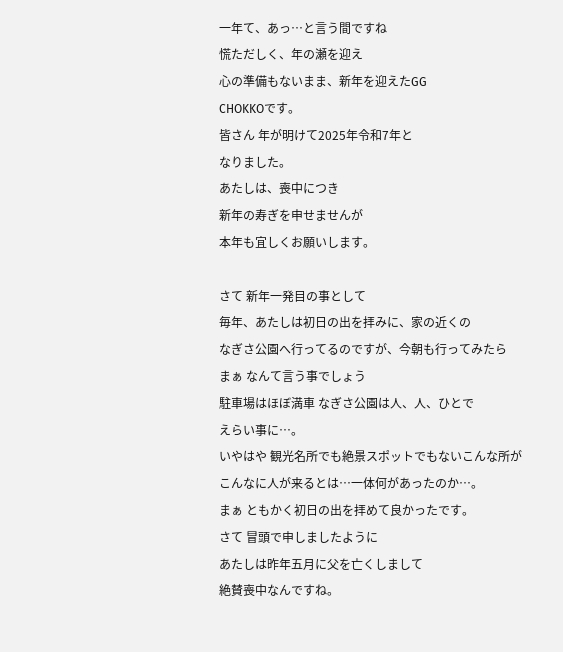一年て、あっ…と言う間ですね
慌ただしく、年の瀬を迎え
心の準備もないまま、新年を迎えたGG
CHOKKOです。
皆さん 年が明けて2025年令和7年と
なりました。
あたしは、喪中につき
新年の寿ぎを申せませんが
本年も宜しくお願いします。

さて 新年一発目の事として
毎年、あたしは初日の出を拝みに、家の近くの
なぎさ公園へ行ってるのですが、今朝も行ってみたら
まぁ なんて言う事でしょう
駐車場はほぼ満車 なぎさ公園は人、人、ひとで
えらい事に…。
いやはや 観光名所でも絶景スポットでもないこんな所が
こんなに人が来るとは…一体何があったのか…。
まぁ ともかく初日の出を拝めて良かったです。
さて 冒頭で申しましたように
あたしは昨年五月に父を亡くしまして
絶賛喪中なんですね。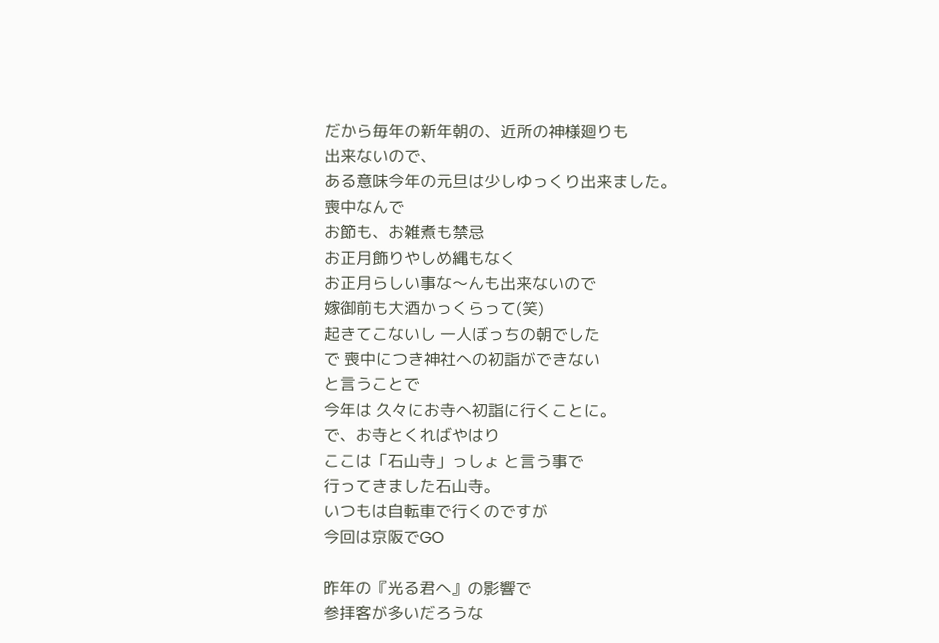だから毎年の新年朝の、近所の神様廻りも
出来ないので、
ある意味今年の元旦は少しゆっくり出来ました。
喪中なんで
お節も、お雑煮も禁忌
お正月飾りやしめ縄もなく
お正月らしい事な〜んも出来ないので
嫁御前も大酒かっくらって(笑)
起きてこないし 一人ぼっちの朝でした
で 喪中につき神社への初詣ができない
と言うことで
今年は 久々にお寺へ初詣に行くことに。
で、お寺とくればやはり
ここは「石山寺」っしょ と言う事で
行ってきました石山寺。
いつもは自転車で行くのですが
今回は京阪でGO

昨年の『光る君へ』の影響で
参拝客が多いだろうな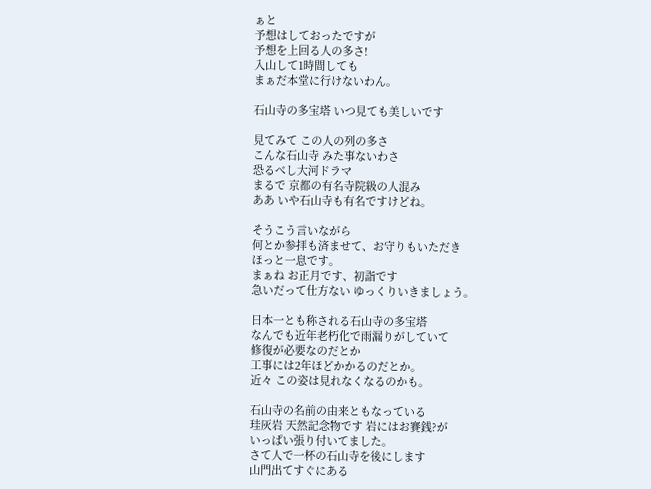ぁと
予想はしておったですが
予想を上回る人の多さ!
入山して1時間しても
まぁだ本堂に行けないわん。

石山寺の多宝塔 いつ見ても美しいです

見てみて この人の列の多さ
こんな石山寺 みた事ないわさ
恐るべし大河ドラマ
まるで 京都の有名寺院級の人混み
ああ いや石山寺も有名ですけどね。

そうこう言いながら
何とか参拝も済ませて、お守りもいただき
ほっと一息です。
まぁね お正月です、初詣です
急いだって仕方ない ゆっくりいきましょう。

日本一とも称される石山寺の多宝塔
なんでも近年老朽化で雨漏りがしていて
修復が必要なのだとか
工事には2年ほどかかるのだとか。
近々 この姿は見れなくなるのかも。

石山寺の名前の由来ともなっている
珪灰岩 天然記念物です 岩にはお賽銭?が
いっぱい張り付いてました。
さて人で一杯の石山寺を後にします
山門出てすぐにある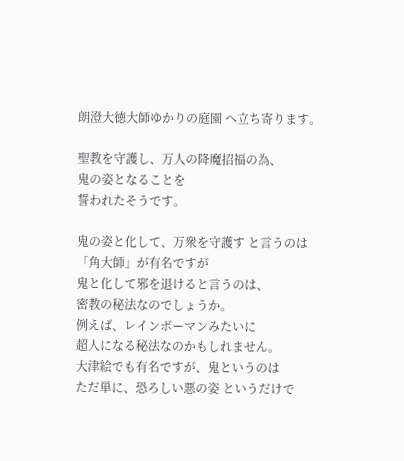朗澄大徳大師ゆかりの庭園 へ立ち寄ります。

聖教を守護し、万人の降魔招福の為、
鬼の姿となることを
誓われたそうです。

鬼の姿と化して、万衆を守護す と言うのは
「角大師」が有名ですが
鬼と化して邪を退けると言うのは、
密教の秘法なのでしょうか。
例えば、レインボーマンみたいに
超人になる秘法なのかもしれません。
大津絵でも有名ですが、鬼というのは
ただ単に、恐ろしい悪の姿 というだけで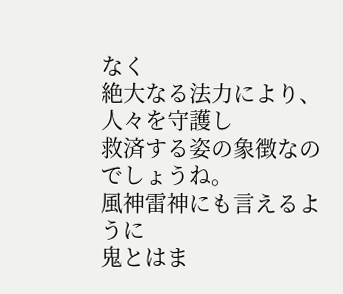なく
絶大なる法力により、人々を守護し
救済する姿の象徴なのでしょうね。
風神雷神にも言えるように
鬼とはま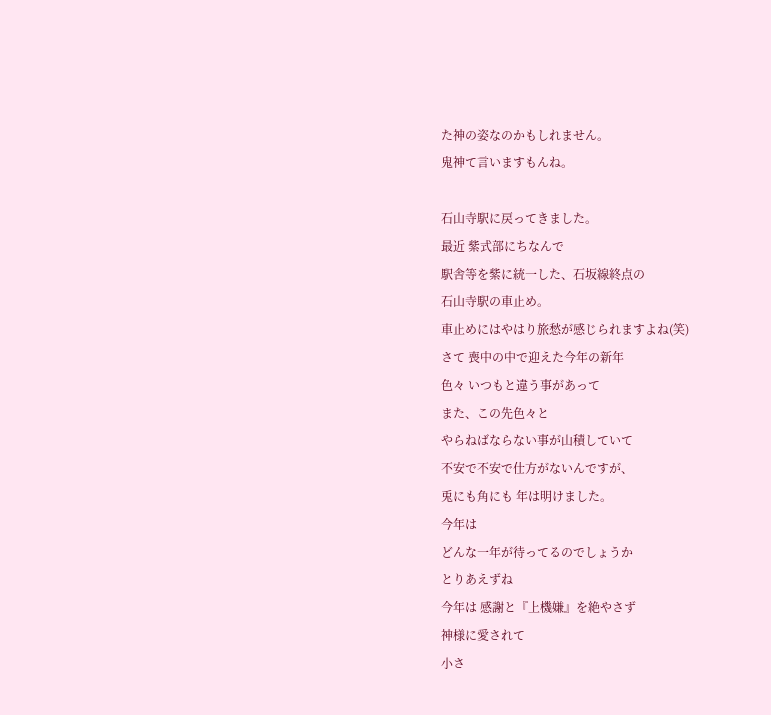た神の姿なのかもしれません。
鬼神て言いますもんね。

石山寺駅に戻ってきました。
最近 紫式部にちなんで
駅舎等を紫に統一した、石坂線終点の
石山寺駅の車止め。
車止めにはやはり旅愁が感じられますよね(笑)
さて 喪中の中で迎えた今年の新年
色々 いつもと違う事があって
また、この先色々と
やらねばならない事が山積していて
不安で不安で仕方がないんですが、
兎にも角にも 年は明けました。
今年は
どんな一年が待ってるのでしょうか
とりあえずね
今年は 感謝と『上機嫌』を絶やさず
神様に愛されて
小さ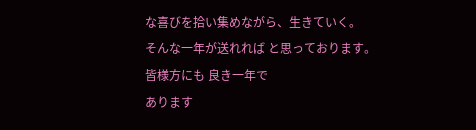な喜びを拾い集めながら、生きていく。
そんな一年が送れれば と思っております。
皆様方にも 良き一年で
あります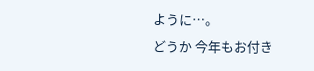ように…。
どうか 今年もお付き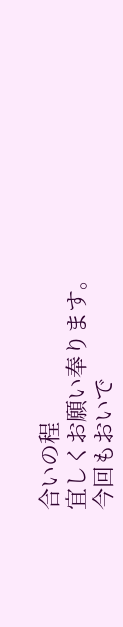合いの程
宜しくお願い奉ります。
今回もおいで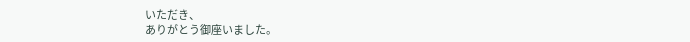いただき、
ありがとう御座いました。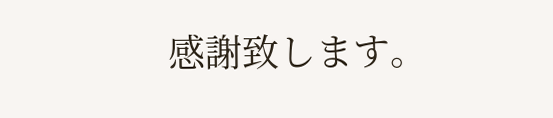感謝致します。